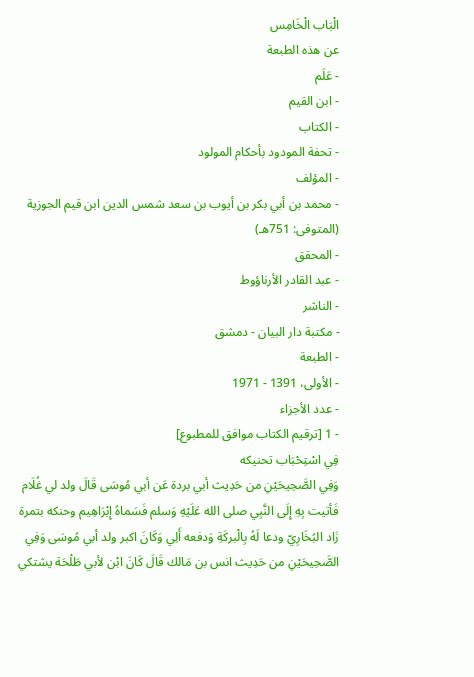الْبَاب الْخَامِس
عن هذه الطبعة
- عَلَم
- ابن القيم
- الكتاب
- تحفة المودود بأحكام المولود
- المؤلف
- محمد بن أبي بكر بن أيوب بن سعد شمس الدين ابن قيم الجوزية (المتوفى: 751هـ)
- المحقق
- عبد القادر الأرناؤوط
- الناشر
- مكتبة دار البيان - دمشق
- الطبعة
- الأولى، 1391 - 1971
- عدد الأجزاء
- 1 [ترقيم الكتاب موافق للمطبوع]
فِي اسْتِحْبَاب تحنيكه
وَفِي الصَّحِيحَيْنِ من حَدِيث أبي بردة عَن أبي مُوسَى قَالَ ولد لي غُلَام فَأتيت بِهِ إِلَى النَّبِي صلى الله عَلَيْهِ وَسلم فَسَماهُ إِبْرَاهِيم وحنكه بتمرة زَاد البُخَارِيّ ودعا لَهُ بِالْبركَةِ وَدفعه أَلِي وَكَانَ اكبر ولد أبي مُوسَى وَفِي الصَّحِيحَيْنِ من حَدِيث انس بن مَالك قَالَ كَانَ ابْن لأبي طَلْحَة يشتكي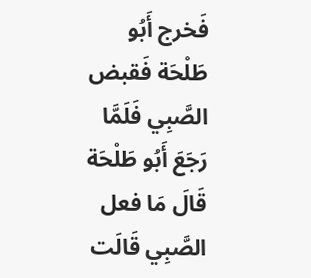فَخرج أَبُو طَلْحَة فَقبض الصَّبِي فَلَمَّا رَجَعَ أَبُو طَلْحَة قَالَ مَا فعل الصَّبِي قَالَت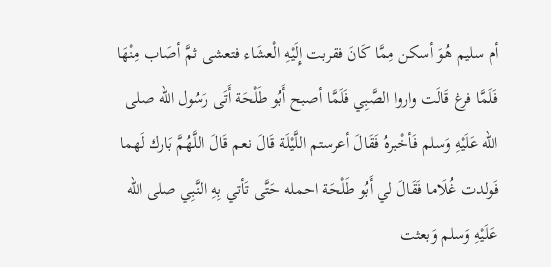أم سليم هُوَ أسكن مِمَّا كَانَ فقربت إِلَيْهِ الْعشَاء فتعشى ثمَّ أصَاب مِنْهَا فَلَمَّا فرغ قَالَت واروا الصَّبِي فَلَمَّا أصبح أَبُو طَلْحَة أَتَى رَسُول الله صلى الله عَلَيْهِ وَسلم فَأخْبرهُ فَقَالَ أعرستم اللَّيْلَة قَالَ نعم قَالَ اللَّهُمَّ بَارك لَهما فَولدت غُلَاما فَقَالَ لي أَبُو طَلْحَة احمله حَتَّى تَأتي بِهِ النَّبِي صلى الله عَلَيْهِ وَسلم وَبعثت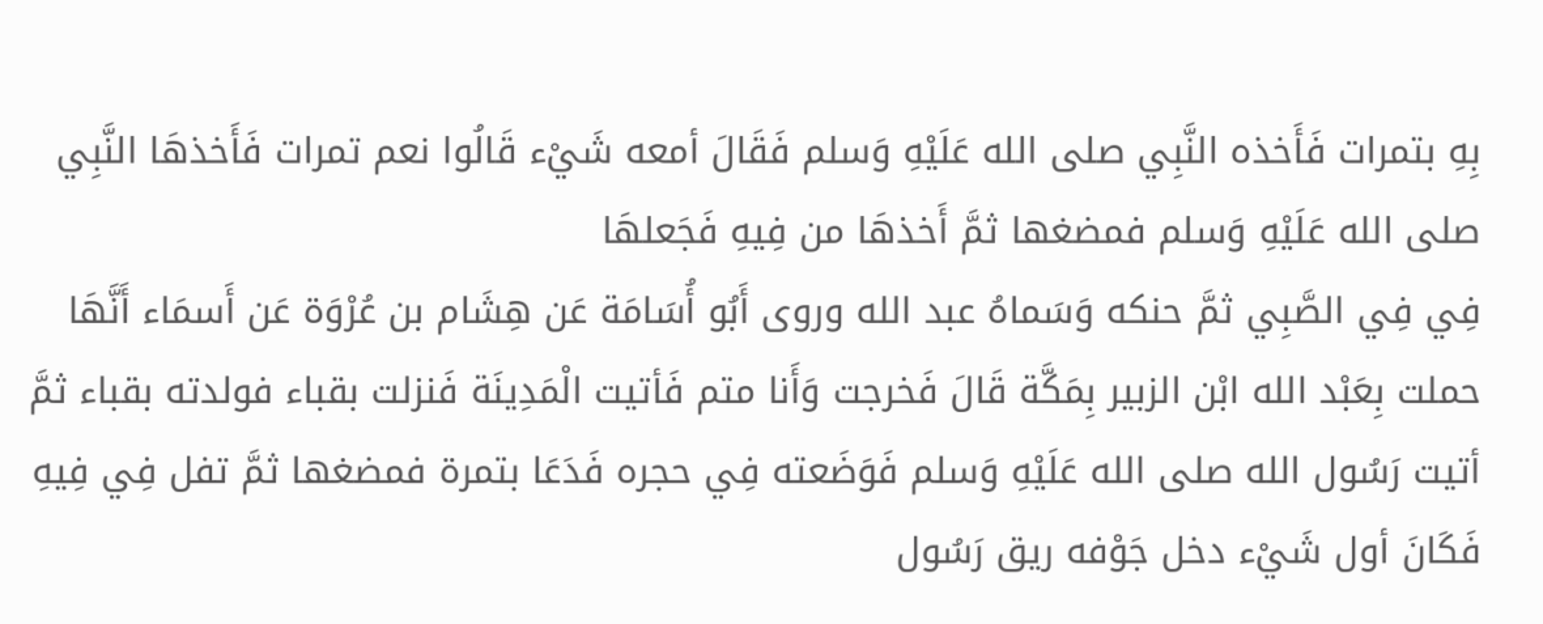بِهِ بتمرات فَأَخذه النَّبِي صلى الله عَلَيْهِ وَسلم فَقَالَ أمعه شَيْء قَالُوا نعم تمرات فَأَخذهَا النَّبِي صلى الله عَلَيْهِ وَسلم فمضغها ثمَّ أَخذهَا من فِيهِ فَجَعلهَا
فِي فِي الصَّبِي ثمَّ حنكه وَسَماهُ عبد الله وروى أَبُو أُسَامَة عَن هِشَام بن عُرْوَة عَن أَسمَاء أَنَّهَا حملت بِعَبْد الله ابْن الزبير بِمَكَّة قَالَ فَخرجت وَأَنا متم فَأتيت الْمَدِينَة فَنزلت بقباء فولدته بقباء ثمَّ أتيت رَسُول الله صلى الله عَلَيْهِ وَسلم فَوَضَعته فِي حجره فَدَعَا بتمرة فمضغها ثمَّ تفل فِي فِيهِ فَكَانَ أول شَيْء دخل جَوْفه ريق رَسُول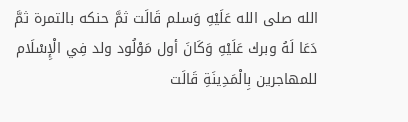الله صلى الله عَلَيْهِ وَسلم قَالَت ثمَّ حنكه بالتمرة ثمَّ دَعَا لَهُ وبرك عَلَيْهِ وَكَانَ أول مَوْلُود ولد فِي الْإِسْلَام للمهاجرين بِالْمَدِينَةِ قَالَت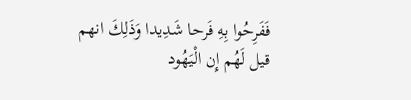فَفَرِحُوا بِهِ فَرحا شَدِيدا وَذَلِكَ انهم قيل لَهُم إِن الْيَهُود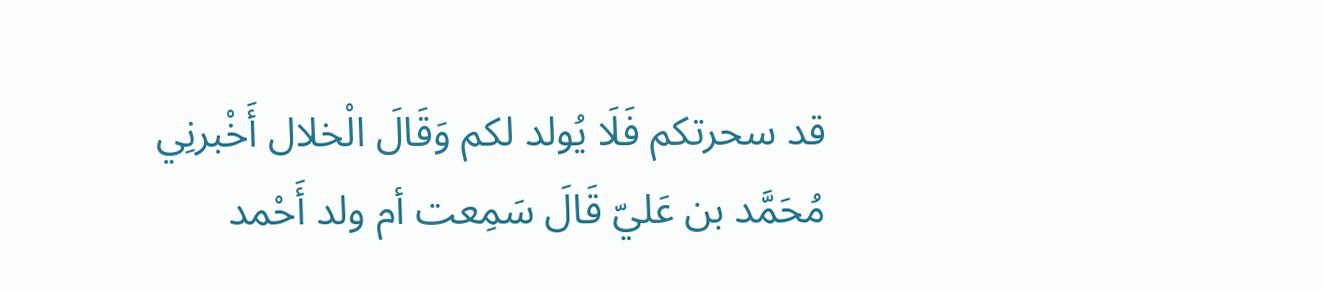قد سحرتكم فَلَا يُولد لكم وَقَالَ الْخلال أَخْبرنِي مُحَمَّد بن عَليّ قَالَ سَمِعت أم ولد أَحْمد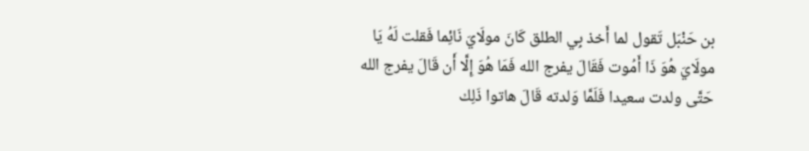بن حَنْبَل تَقول لما أَخذ بِي الطلق كَانَ مولَايَ نَائِما فَقلت لَهُ يَا مولَايَ هُوَ ذَا أَمُوت فَقَالَ يفرج الله فَمَا هُوَ إِلَّا أَن قَالَ يفرج الله حَتَّى ولدت سعيدا فَلَمَّا وَلدته قَالَ هاتوا ذَلِك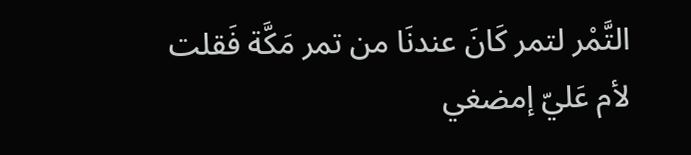التَّمْر لتمر كَانَ عندنَا من تمر مَكَّة فَقلت لأم عَليّ إمضغي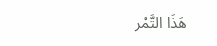هَذَا التَّمْر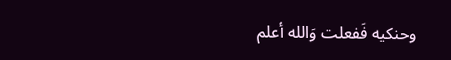وحنكيه فَفعلت وَالله أعلم